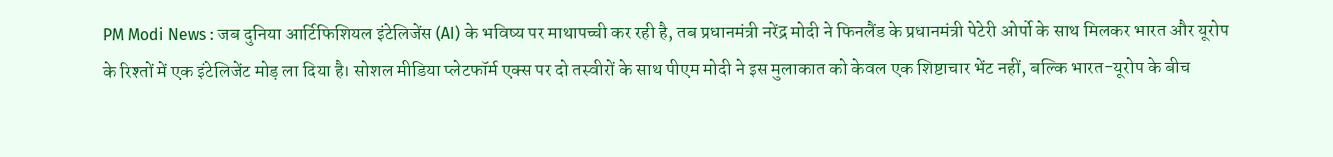PM Modi News : जब दुनिया आर्टिफिशियल इंटेलिजेंस (AI) के भविष्य पर माथापच्ची कर रही है, तब प्रधानमंत्री नरेंद्र मोदी ने फिनलैंड के प्रधानमंत्री पेटेरी ओर्पो के साथ मिलकर भारत और यूरोप के रिश्तों में एक इंटेलिजेंट मोड़ ला दिया है। सोशल मीडिया प्लेटफॉर्म एक्स पर दो तस्वीरों के साथ पीएम मोदी ने इस मुलाकात को केवल एक शिष्टाचार भेंट नहीं, बल्कि भारत-यूरोप के बीच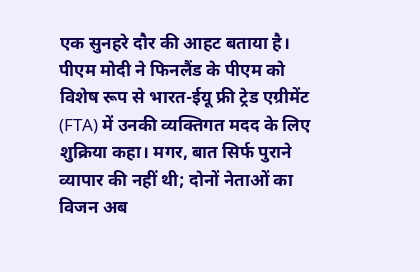एक सुनहरे दौर की आहट बताया है।
पीएम मोदी ने फिनलैंड के पीएम को विशेष रूप से भारत-ईयू फ्री ट्रेड एग्रीमेंट (FTA) में उनकी व्यक्तिगत मदद के लिए शुक्रिया कहा। मगर, बात सिर्फ पुराने व्यापार की नहीं थी; दोनों नेताओं का विजन अब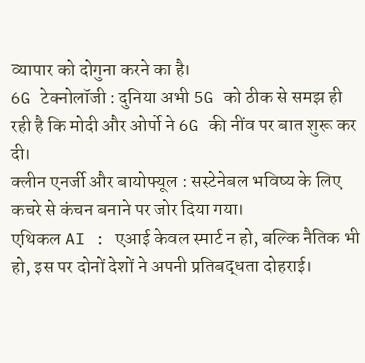व्यापार को दोगुना करने का है।
6G टेक्नोलॉजी : दुनिया अभी 5G को ठीक से समझ ही रही है कि मोदी और ओर्पो ने 6G की नींव पर बात शुरू कर दी।
क्लीन एनर्जी और बायोफ्यूल : सस्टेनेबल भविष्य के लिए कचरे से कंचन बनाने पर जोर दिया गया।
एथिकल AI : एआई केवल स्मार्ट न हो, बल्कि नैतिक भी हो, इस पर दोनों देशों ने अपनी प्रतिबद्धता दोहराई।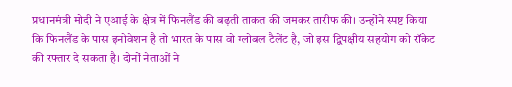प्रधानमंत्री मोदी ने एआई के क्षेत्र में फिनलैंड की बढ़ती ताकत की जमकर तारीफ की। उन्होंने स्पष्ट किया कि फिनलैंड के पास इनोवेशन है तो भारत के पास वो ग्लोबल टैलेंट है, जो इस द्विपक्षीय सहयोग को रॉकेट की रफ्तार दे सकता है। दोनों नेताओं ने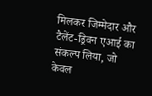मिलकर जिम्मेदार और टैलेंट-ड्रिवन एआई का संकल्प लिया, जो केवल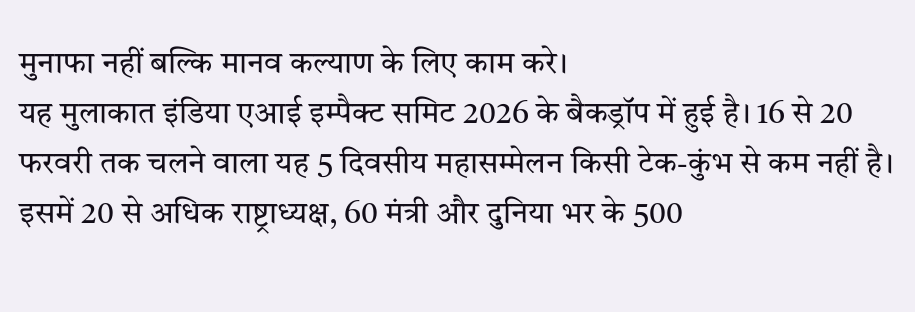मुनाफा नहीं बल्कि मानव कल्याण के लिए काम करे।
यह मुलाकात इंडिया एआई इम्पैक्ट समिट 2026 के बैकड्रॉप में हुई है। 16 से 20 फरवरी तक चलने वाला यह 5 दिवसीय महासम्मेलन किसी टेक-कुंभ से कम नहीं है। इसमें 20 से अधिक राष्ट्राध्यक्ष, 60 मंत्री और दुनिया भर के 500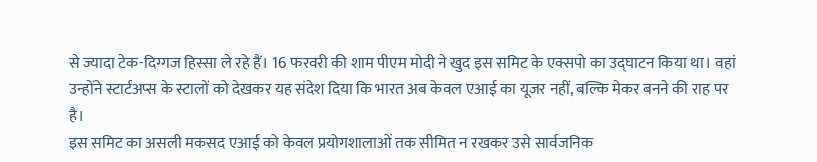से ज्यादा टेक-दिग्गज हिस्सा ले रहे हैं। 16 फरवरी की शाम पीएम मोदी ने खुद इस समिट के एक्सपो का उद्घाटन किया था। वहां उन्होंने स्टार्टअप्स के स्टालों को देखकर यह संदेश दिया कि भारत अब केवल एआई का यूजर नहीं, बल्कि मेकर बनने की राह पर है।
इस समिट का असली मकसद एआई को केवल प्रयोगशालाओं तक सीमित न रखकर उसे सार्वजनिक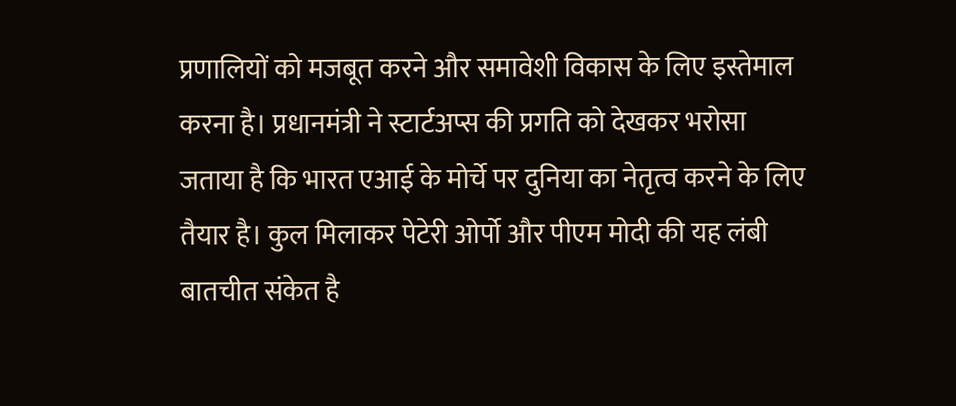प्रणालियों को मजबूत करने और समावेशी विकास के लिए इस्तेमाल करना है। प्रधानमंत्री ने स्टार्टअप्स की प्रगति को देखकर भरोसा जताया है कि भारत एआई के मोर्चे पर दुनिया का नेतृत्व करने के लिए तैयार है। कुल मिलाकर पेटेरी ओर्पो और पीएम मोदी की यह लंबी बातचीत संकेत है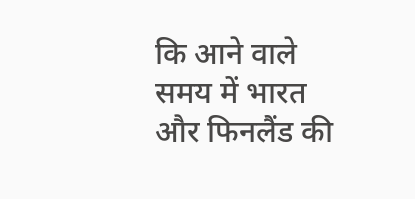कि आने वाले समय में भारत और फिनलैंड की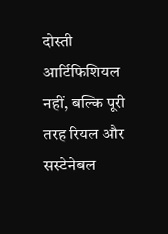दोस्ती आर्टिफिशियल नहीं, बल्कि पूरी तरह रियल और सस्टेनेबल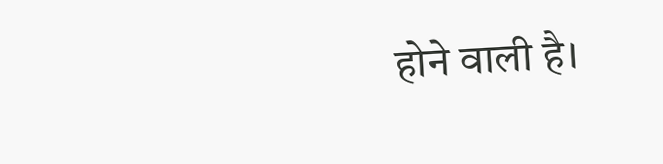होने वाली है।